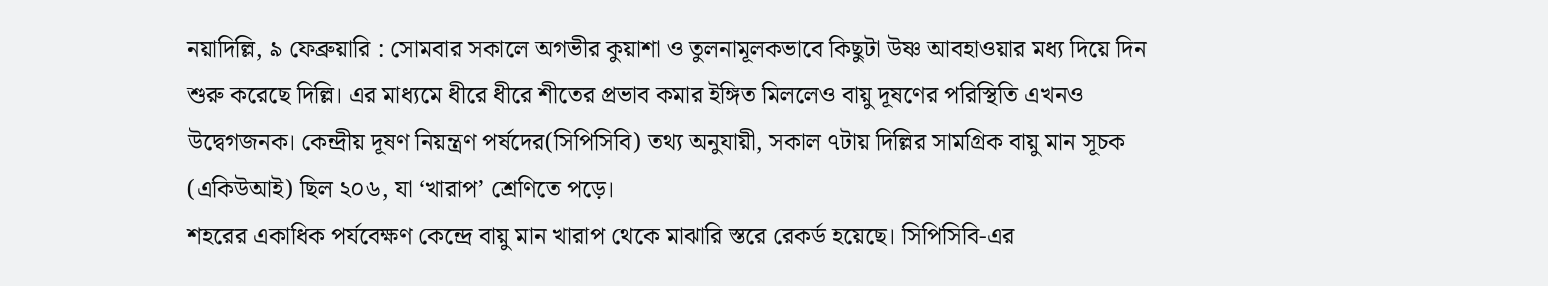নয়াদিল্লি, ৯ ফেব্রুয়ারি : সোমবার সকালে অগভীর কুয়াশা ও তুলনামূলকভাবে কিছুটা উষ্ণ আবহাওয়ার মধ্য দিয়ে দিন শুরু করেছে দিল্লি। এর মাধ্যমে ধীরে ধীরে শীতের প্রভাব কমার ইঙ্গিত মিললেও বায়ু দূষণের পরিস্থিতি এখনও উদ্বেগজনক। কেন্দ্রীয় দূষণ নিয়ন্ত্রণ পর্ষদের(সিপিসিবি) তথ্য অনুযায়ী, সকাল ৭টায় দিল্লির সামগ্রিক বায়ু মান সূচক (একিউআই) ছিল ২০৬, যা ‘খারাপ’ শ্রেণিতে পড়ে।
শহরের একাধিক পর্যবেক্ষণ কেন্দ্রে বায়ু মান খারাপ থেকে মাঝারি স্তরে রেকর্ড হয়েছে। সিপিসিবি-এর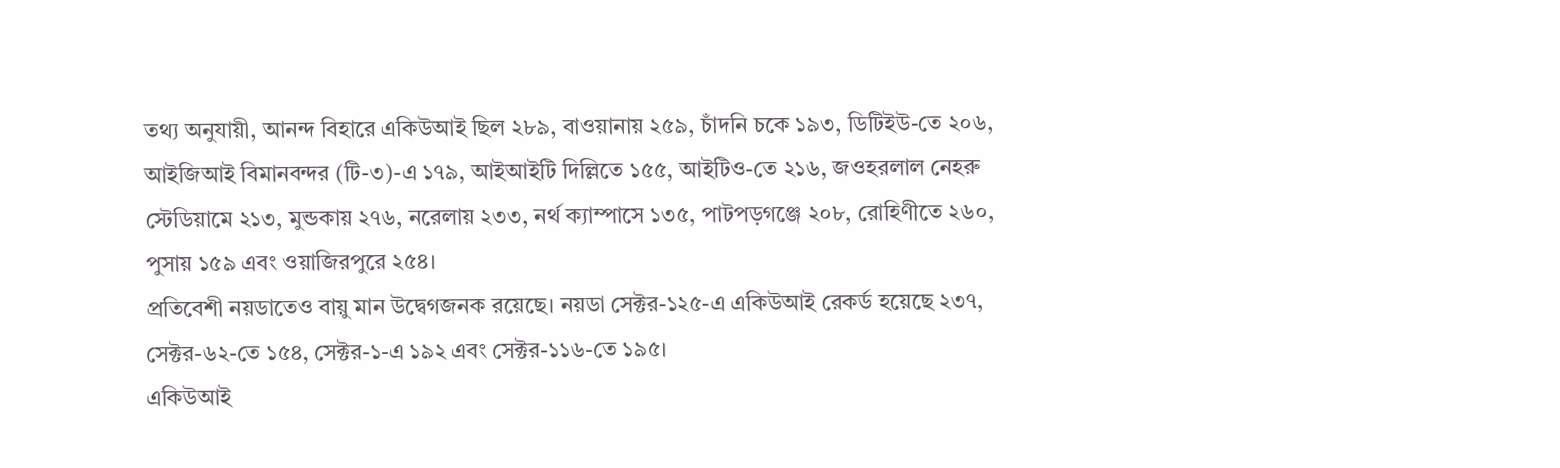তথ্য অনুযায়ী, আনন্দ বিহারে একিউআই ছিল ২৮৯, বাওয়ানায় ২৫৯, চাঁদনি চকে ১৯৩, ডিটিইউ-তে ২০৬, আইজিআই বিমানবন্দর (টি-৩)-এ ১৭৯, আইআইটি দিল্লিতে ১৫৫, আইটিও-তে ২১৬, জওহরলাল নেহরু স্টেডিয়ামে ২১৩, মুন্ডকায় ২৭৬, নরেলায় ২৩৩, নর্থ ক্যাম্পাসে ১৩৫, পাটপড়গঞ্জে ২০৮, রোহিণীতে ২৬০, পুসায় ১৫৯ এবং ওয়াজিরপুরে ২৫৪।
প্রতিবেশী নয়ডাতেও বায়ু মান উদ্বেগজনক রয়েছে। নয়ডা সেক্টর-১২৫-এ একিউআই রেকর্ড হয়েছে ২৩৭, সেক্টর-৬২-তে ১৫৪, সেক্টর-১-এ ১৯২ এবং সেক্টর-১১৬-তে ১৯৫।
একিউআই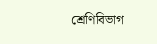শ্রেণিবিভাগ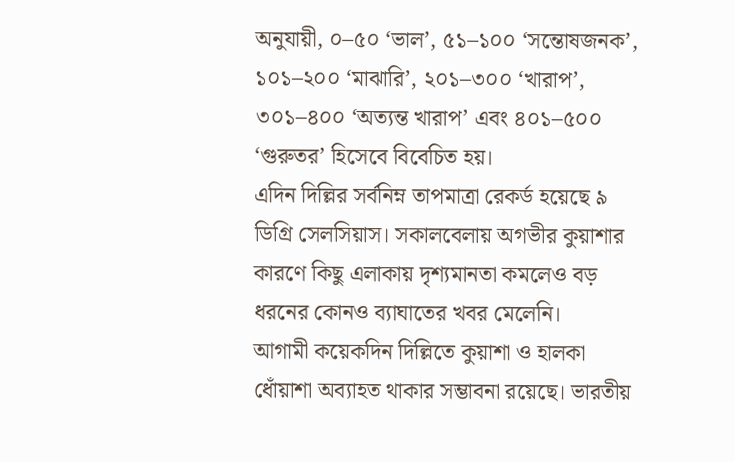অনুযায়ী, ০–৫০ ‘ভাল’, ৫১–১০০ ‘সন্তোষজনক’, ১০১–২০০ ‘মাঝারি’, ২০১–৩০০ ‘খারাপ’, ৩০১–৪০০ ‘অত্যন্ত খারাপ’ এবং ৪০১–৫০০ ‘গুরুতর’ হিসেবে বিবেচিত হয়।
এদিন দিল্লির সর্বনিম্ন তাপমাত্রা রেকর্ড হয়েছে ৯ ডিগ্রি সেলসিয়াস। সকালবেলায় অগভীর কুয়াশার কারণে কিছু এলাকায় দৃশ্যমানতা কমলেও বড় ধরনের কোনও ব্যাঘাতের খবর মেলেনি।
আগামী কয়েকদিন দিল্লিতে কুয়াশা ও হালকা ধোঁয়াশা অব্যাহত থাকার সম্ভাবনা রয়েছে। ভারতীয়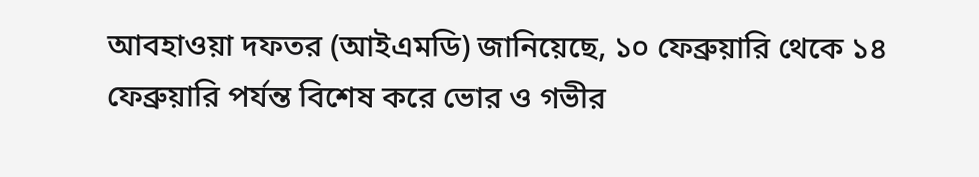আবহাওয়া দফতর (আইএমডি) জানিয়েছে, ১০ ফেব্রুয়ারি থেকে ১৪ ফেব্রুয়ারি পর্যন্ত বিশেষ করে ভোর ও গভীর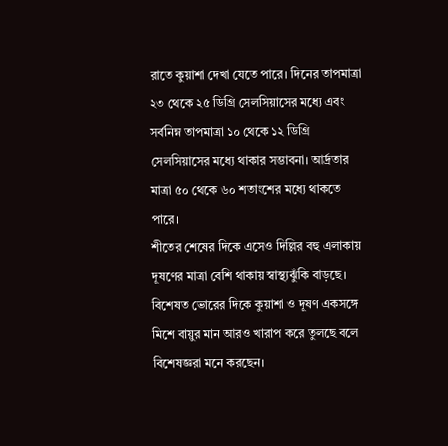রাতে কুয়াশা দেখা যেতে পারে। দিনের তাপমাত্রা ২৩ থেকে ২৫ ডিগ্রি সেলসিয়াসের মধ্যে এবং সর্বনিম্ন তাপমাত্রা ১০ থেকে ১২ ডিগ্রি সেলসিয়াসের মধ্যে থাকার সম্ভাবনা। আর্দ্রতার মাত্রা ৫০ থেকে ৬০ শতাংশের মধ্যে থাকতে পারে।
শীতের শেষের দিকে এসেও দিল্লির বহু এলাকায় দূষণের মাত্রা বেশি থাকায় স্বাস্থ্যঝুঁকি বাড়ছে। বিশেষত ভোরের দিকে কুয়াশা ও দূষণ একসঙ্গে মিশে বায়ুর মান আরও খারাপ করে তুলছে বলে বিশেষজ্ঞরা মনে করছেন।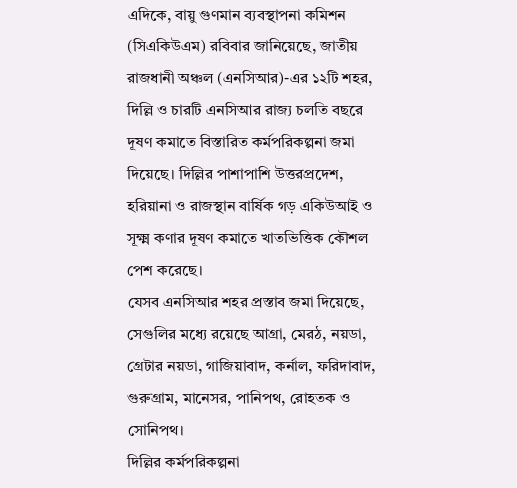এদিকে, বায়ু গুণমান ব্যবস্থাপনা কমিশন (সিএকিউএম) রবিবার জানিয়েছে, জাতীয় রাজধানী অঞ্চল (এনসিআর)-এর ১২টি শহর, দিল্লি ও চারটি এনসিআর রাজ্য চলতি বছরে দূষণ কমাতে বিস্তারিত কর্মপরিকল্পনা জমা দিয়েছে। দিল্লির পাশাপাশি উত্তরপ্রদেশ, হরিয়ানা ও রাজস্থান বার্ষিক গড় একিউআই ও সূক্ষ্ম কণার দূষণ কমাতে খাতভিত্তিক কৌশল পেশ করেছে।
যেসব এনসিআর শহর প্রস্তাব জমা দিয়েছে, সেগুলির মধ্যে রয়েছে আগ্রা, মেরঠ, নয়ডা, গ্রেটার নয়ডা, গাজিয়াবাদ, কর্নাল, ফরিদাবাদ, গুরুগ্রাম, মানেসর, পানিপথ, রোহতক ও সোনিপথ।
দিল্লির কর্মপরিকল্পনা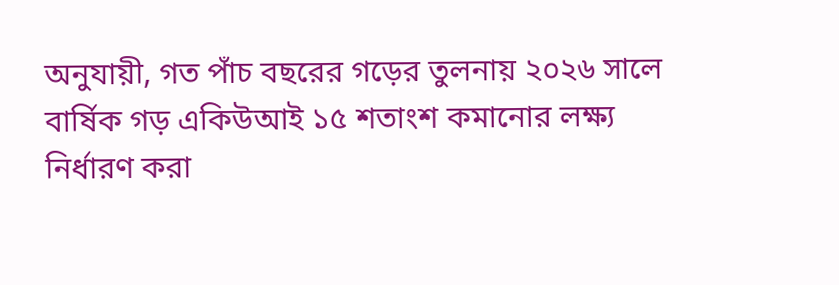অনুযায়ী, গত পাঁচ বছরের গড়ের তুলনায় ২০২৬ সালে বার্ষিক গড় একিউআই ১৫ শতাংশ কমানোর লক্ষ্য নির্ধারণ করা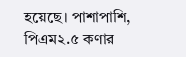হয়েছে। পাশাপাশি, পিএম২.৫ কণার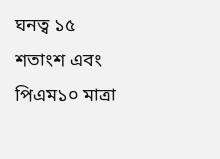ঘনত্ব ১৫ শতাংশ এবং পিএম১০ মাত্রা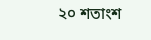২০ শতাংশ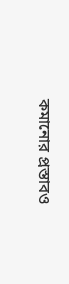কমানোর প্রস্তাবও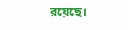রয়েছে।